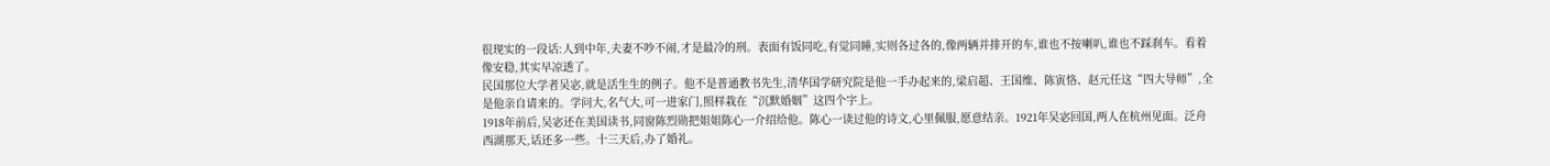很现实的一段话:人到中年,夫妻不吵不闹,才是最冷的刑。表面有饭同吃,有觉同睡,实则各过各的,像两辆并排开的车,谁也不按喇叭,谁也不踩刹车。看着像安稳,其实早凉透了。
民国那位大学者吴宓,就是活生生的例子。他不是普通教书先生,清华国学研究院是他一手办起来的,梁启超、王国维、陈寅恪、赵元任这“四大导师”,全是他亲自请来的。学问大,名气大,可一进家门,照样栽在“沉默婚姻”这四个字上。
1918年前后,吴宓还在美国读书,同窗陈烈勋把姐姐陈心一介绍给他。陈心一读过他的诗文,心里佩服,愿意结亲。1921年吴宓回国,两人在杭州见面。泛舟西湖那天,话还多一些。十三天后,办了婚礼。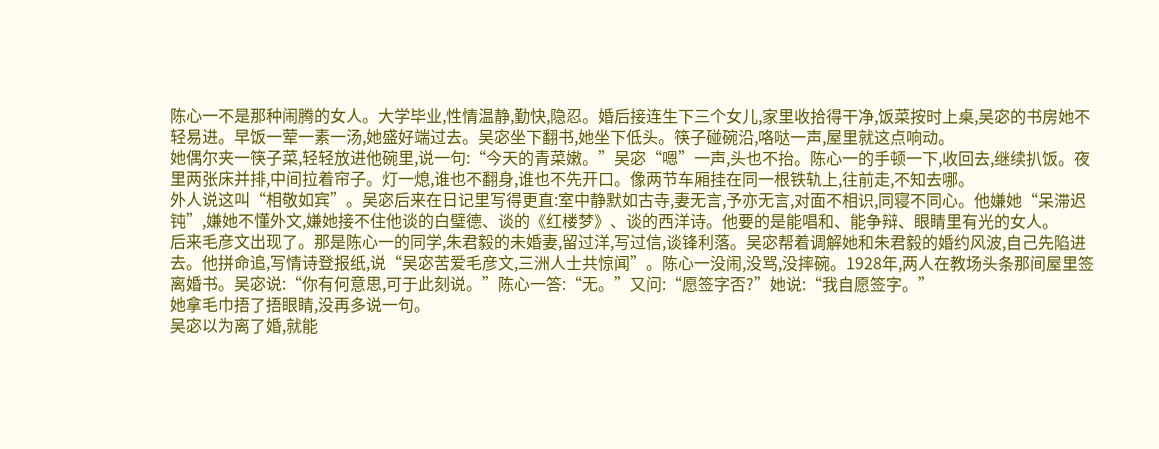陈心一不是那种闹腾的女人。大学毕业,性情温静,勤快,隐忍。婚后接连生下三个女儿,家里收拾得干净,饭菜按时上桌,吴宓的书房她不轻易进。早饭一荤一素一汤,她盛好端过去。吴宓坐下翻书,她坐下低头。筷子碰碗沿,咯哒一声,屋里就这点响动。
她偶尔夹一筷子菜,轻轻放进他碗里,说一句:“今天的青菜嫩。”吴宓“嗯”一声,头也不抬。陈心一的手顿一下,收回去,继续扒饭。夜里两张床并排,中间拉着帘子。灯一熄,谁也不翻身,谁也不先开口。像两节车厢挂在同一根铁轨上,往前走,不知去哪。
外人说这叫“相敬如宾”。吴宓后来在日记里写得更直:室中静默如古寺,妻无言,予亦无言,对面不相识,同寝不同心。他嫌她“呆滞迟钝”,嫌她不懂外文,嫌她接不住他谈的白璧德、谈的《红楼梦》、谈的西洋诗。他要的是能唱和、能争辩、眼睛里有光的女人。
后来毛彦文出现了。那是陈心一的同学,朱君毅的未婚妻,留过洋,写过信,谈锋利落。吴宓帮着调解她和朱君毅的婚约风波,自己先陷进去。他拼命追,写情诗登报纸,说“吴宓苦爱毛彦文,三洲人士共惊闻”。陈心一没闹,没骂,没摔碗。1928年,两人在教场头条那间屋里签离婚书。吴宓说:“你有何意思,可于此刻说。”陈心一答:“无。”又问:“愿签字否?”她说:“我自愿签字。”
她拿毛巾捂了捂眼睛,没再多说一句。
吴宓以为离了婚,就能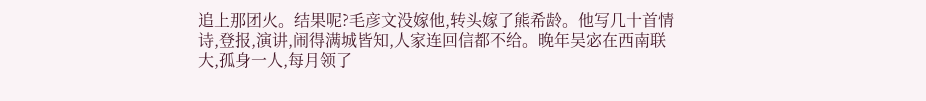追上那团火。结果呢?毛彦文没嫁他,转头嫁了熊希龄。他写几十首情诗,登报,演讲,闹得满城皆知,人家连回信都不给。晚年吴宓在西南联大,孤身一人,每月领了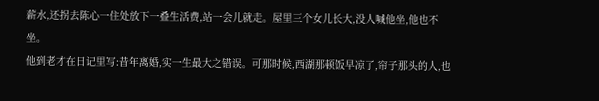薪水,还拐去陈心一住处放下一叠生活费,站一会儿就走。屋里三个女儿长大,没人喊他坐,他也不坐。
他到老才在日记里写:昔年离婚,实一生最大之错误。可那时候,西湖那顿饭早凉了,帘子那头的人,也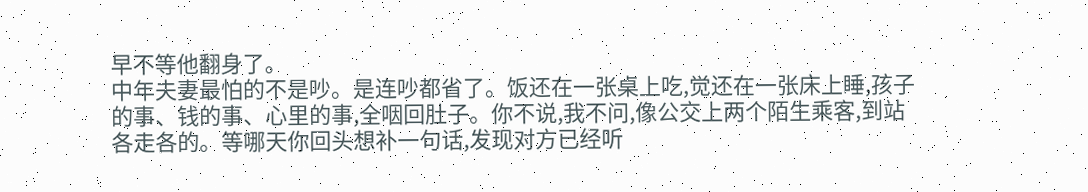早不等他翻身了。
中年夫妻最怕的不是吵。是连吵都省了。饭还在一张桌上吃,觉还在一张床上睡,孩子的事、钱的事、心里的事,全咽回肚子。你不说,我不问,像公交上两个陌生乘客,到站各走各的。等哪天你回头想补一句话,发现对方已经听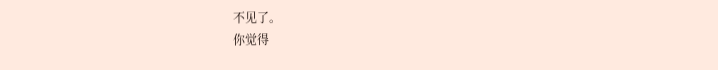不见了。
你觉得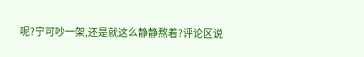呢?宁可吵一架,还是就这么静静熬着?评论区说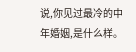说,你见过最冷的中年婚姻,是什么样。